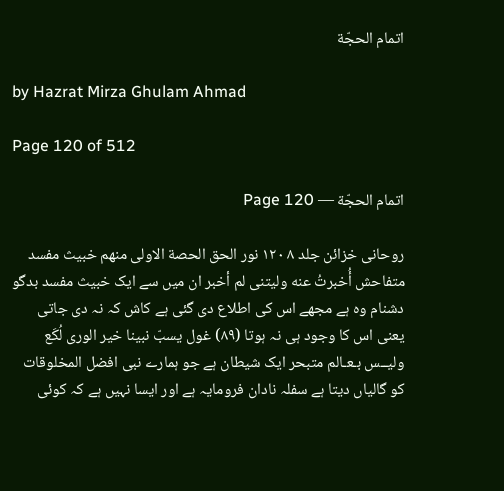اتمام الحجّة

by Hazrat Mirza Ghulam Ahmad

Page 120 of 512

اتمام الحجّة — Page 120

روحانی خزائن جلد ۸ ۱۲۰ نور الحق الحصة الاولى منهم خبيث مفسد متفاحش أُخبرتُ عنه وليتنى لم أخبر ان میں سے ایک خبیث مفسد بدگو دشنام وہ ہے مجھے اس کی اطلاع دی گئی ہے کاش کہ نہ دی جاتی یعنی اس کا وجود ہی نہ ہوتا (۸۹) غول يسبّ نبينا خير الورى لُكَع وليــس بـعـالم متبحر ایک شیطان ہے جو ہمارے نبی افضل المخلوقات کو گالیاں دیتا ہے سفلہ نادان فرومایہ ہے اور ایسا نہیں ہے کہ کوئی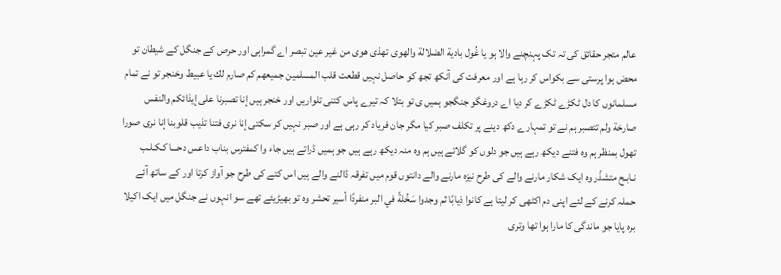عالم متجر حقائق کی تہ تک پہنچنے والا ہو يا غُول بادية الضلالة والهوى تهذى هوى من غير عين تبصر اے گمراہی اور حرص کے جنگل کے شیطان تو محض ہوا پرستی سے بکواس کر رہا ہے اور معرفت کی آنکھ تجھ کو حاصل نہیں قطعت قلب المسلمين جميعهم كم صارم لك يا عبيط وخنجر تو نے تمام مسلمانوں کا دل ٹکڑے ٹکڑے کر دیا اے دروغگو جنگجو ہمیں ی تو بتلا کہ تیرے پاس کتنی تلواریں اور خنجر ہیں إنا تصبرنا على إيذائكم والنفس صارخة ولم تتصبر ہم نے تو تمہارے دکھ دینے پر تکلف صبر کیا مگر جان فریاد کر رہی ہے اور صبر نہیں کر سکتی إنا نرى فتنا تذيب قلوبنا إنا نرى صورا تهول بمنظر ہم وہ فتنے دیکھ رہے ہیں جو دلوں کو گلاتے ہیں ہم وہ منہ دیکھ رہے ہیں جو ہمیں ڈراتے ہیں جاء وا كمفترس بناب داعس دحـــا كـكـلـب نـابـح متشذّر وہ ایک شکار مارنے والے کی طرح نیزہ مارنے والے دانتوں قوم میں تفرقہ ڈالنے والے ہیں اس کتے کی طرح جو آواز کرتا اور کے ساتھ آئے حملہ کرنے کے لئے اپنی دم اکٹھی کر لیتا ہے كانوا ذيابًا ثم وجدوا سَخُلةً في البر منفردًا أسير تحشر وہ تو بھیڑیئے تھے سو انہوں نے جنگل میں ایک اکیلا بره پایا جو ماندگی کا مارا ہوا تھا وترى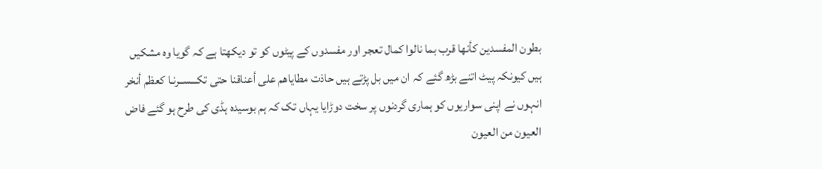بطون المفسدين كأنها قرب بما نالوا كمال تعجر اور مفسدوں کے پیٹوں کو تو دیکھتا ہے کہ گویا وہ مشکیں ہیں کیونکہ پیٹ اتنے بڑھ گئے کہ ان میں بل پڑتے ہیں حاذت مطاياهم على أعناقنا حتى تكـــســرنـا كعظم أنخر انہوں نے اپنی سواریوں کو ہماری گردنوں پر سخت دوڑایا یہاں تک کہ ہم بوسیدہ ہڈی کی طرح ہو گئے فاض العيون من العيون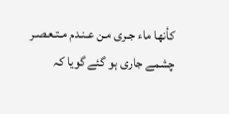كأنها ماء جـرى مـن عـنـدم مـتـعـصـر چشمے جاری ہو گئے گویا کہ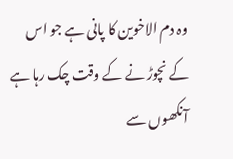وہ دم الاخوین کا پانی ہے جو اس کے نچوڑ نے کے وقت چک رہا ہے آنکھوں سے